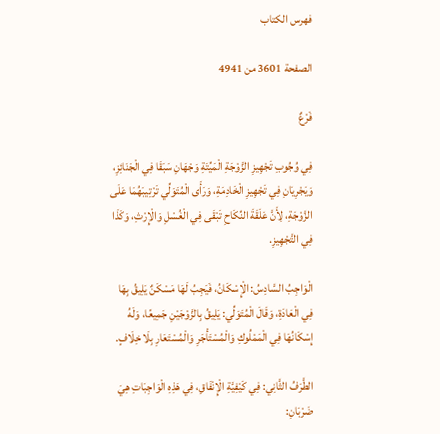فهرس الكتاب

الصفحة 3601 من 4941

فَرْعٌ

فِي وُجُوبِ تَجْهِيزِ الزَّوْجَةِ الْمَيِّتَةِ وَجْهَانِ سَبَقَا فِي الْجَنَائِزِ، وَيَجْرِيَانِ فِي تَجْهِيزِ الْخَادِمَةِ، وَرَأَى الْمُتَوَلِّي تَرْتِيبَهُمَا عَلَى الزَّوْجَةِ، لِأَنَّ عَلَقَةَ النِّكَاحِ تَبْقَى فِي الْغُسْلِ وَالْإِرْثِ، وَكَذَا فِي التَّجْهِيزِ.

الْوَاجِبُ السَّادِسُ: الْإِسْكَانُ، فَيَجِبُ لَهَا مَسْكَنٌ يَلِيقُ بِهَا فِي الْعَادَةِ، وَقَالَ الْمُتَوَلِّي: يَلِيقُ بِالزَّوْجَيْنِ جَمِيعًا، وَلَهُ إِسْكَانُهَا فِي الْمَمْلُوكِ وَالْمُسْتَأْجَرِ وَالْمُسْتَعَارِ بِلَا خِلَافٍ.

الطَّرَفُ الثَّانِي: فِي كَيْفِيَّةِ الْإِنْفَاقِ، فِي هَذِهِ الْوَاجِبَاتِ هِيَ ضَرْبَانِ: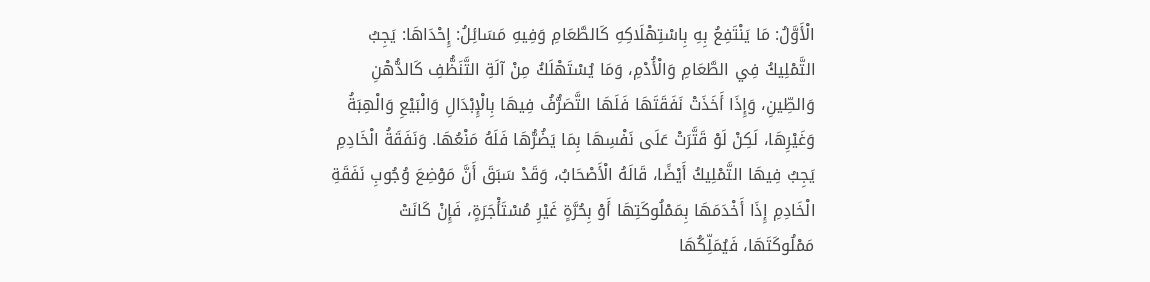الْأَوَّلُ: مَا يَنْتَفِعُ بِهِ بِاسْتِهْلَاكِهِ كَالطَّعَامِ وَفِيهِ مَسَائِلُ: إِحْدَاهَا: يَجِبُ التَّمْلِيكُ فِي الطَّعَامِ وَالْأُدْمِ، وَمَا يُسْتَهْلَكُ مِنْ آلَةِ التَّنَظُّفِ كَالدُّهْنِ وَالطِّينِ، وَإِذَا أَخَذَتْ نَفَقَتَهَا فَلَهَا التَّصَرُّفُ فِيهَا بِالْإِبْدَالِ وَالْبَيْعِ وَالْهِبَةُ وَغَيْرِهَا، لَكِنْ لَوْ قَتَّرَتْ عَلَى نَفْسِهَا بِمَا يَضُرُّهَا فَلَهُ مَنْعُهَا. وَنَفَقَةُ الْخَادِمِ يَجِبُ فِيهَا التَّمْلِيكُ أَيْضًا، قَالَهُ الْأَصْحَابُ، وَقَدْ سَبَقَ أَنَّ مَوْضِعَ وُجُوبِ نَفَقَةِ الْخَادِمِ إِذَا أَخْدَمَهَا بِمَمْلُوكَتِهَا أَوْ بِحُرَّةٍ غَيْرِ مُسْتَأْجَرَةٍ، فَإِنْ كَانَتْ مَمْلُوكَتَهَا، فَيُمَلِّكُهَا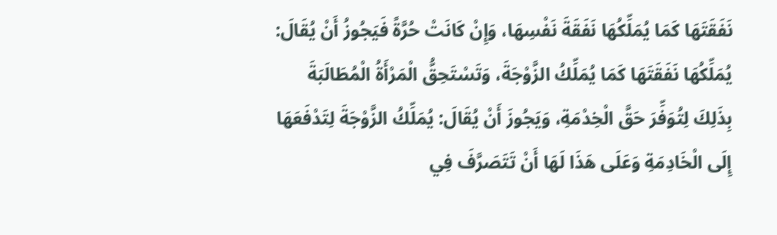نَفَقَتَهَا كَمَا يُمَلِّكُهَا نَفَقَةَ نَفْسِهَا، وَإِنْ كَانَتْ حُرَّةً فَيَجُوزُ أَنْ يُقَالَ: يُمَلِّكُهَا نَفَقَتَهَا كَمَا يُمَلِّكُ الزَّوْجَةَ، وَتَسْتَحِقُّ الْمَرْأَةُ الْمُطَالَبَةَ بِذَلِكَ لِتُوَفِّرَ حَقَّ الْخِدْمَةِ، وَيَجُوزَ أَنْ يُقَالَ: يُمَلِّكُ الزَّوْجَةَ لِتَدْفَعَهَا إِلَى الْخَادِمَةِ وَعَلَى هَذَا لَهَا أَنْ تَتَصَرَّفَ فِي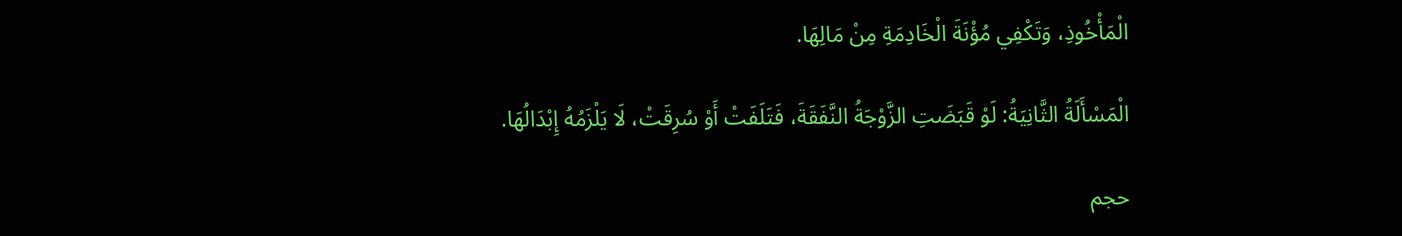الْمَأْخُوذِ، وَتَكْفِي مُؤْنَةَ الْخَادِمَةِ مِنْ مَالِهَا.

الْمَسْأَلَةُ الثَّانِيَةُ: لَوْ قَبَضَتِ الزَّوْجَةُ النَّفَقَةَ، فَتَلَفَتْ أَوْ سُرِقَتْ، لَا يَلْزَمُهُ إِبْدَالُهَا.

حجم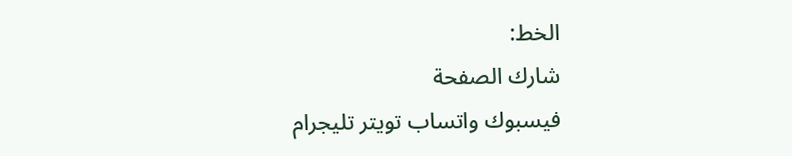الخط:
شارك الصفحة
فيسبوك واتساب تويتر تليجرام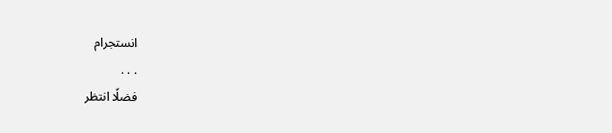انستجرام
. . .
فضلًا انتظر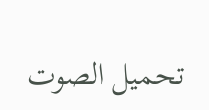تحميل الصوت